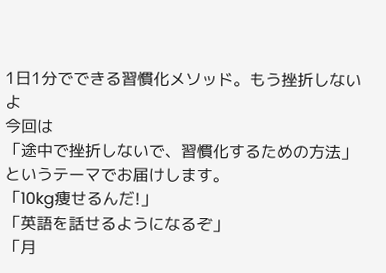1日1分でできる習慣化メソッド。もう挫折しないよ
今回は
「途中で挫折しないで、習慣化するための方法」
というテーマでお届けします。
「10kg痩せるんだ!」
「英語を話せるようになるぞ」
「月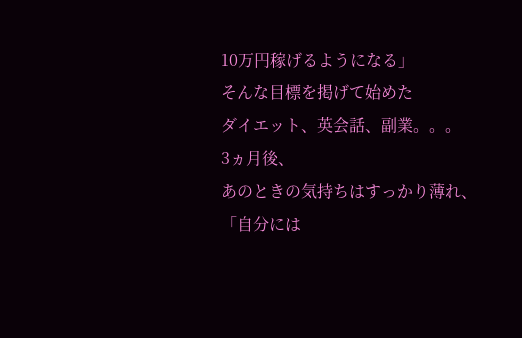10万円稼げるようになる」
そんな目標を掲げて始めた
ダイエット、英会話、副業。。。
3ヵ月後、
あのときの気持ちはすっかり薄れ、
「自分には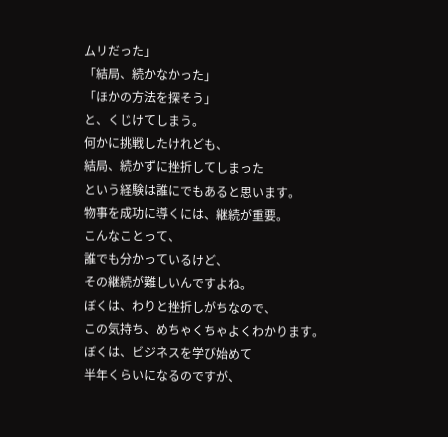ムリだった」
「結局、続かなかった」
「ほかの方法を探そう」
と、くじけてしまう。
何かに挑戦したけれども、
結局、続かずに挫折してしまった
という経験は誰にでもあると思います。
物事を成功に導くには、継続が重要。
こんなことって、
誰でも分かっているけど、
その継続が難しいんですよね。
ぼくは、わりと挫折しがちなので、
この気持ち、めちゃくちゃよくわかります。
ぼくは、ビジネスを学び始めて
半年くらいになるのですが、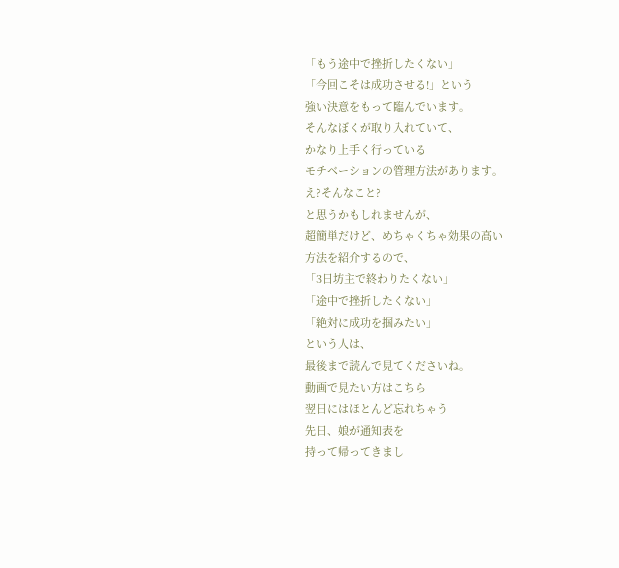「もう途中で挫折したくない」
「今回こそは成功させる!」という
強い決意をもって臨んでいます。
そんなぼくが取り入れていて、
かなり上手く行っている
モチベーションの管理方法があります。
え?そんなこと?
と思うかもしれませんが、
超簡単だけど、めちゃくちゃ効果の高い
方法を紹介するので、
「3日坊主で終わりたくない」
「途中で挫折したくない」
「絶対に成功を掴みたい」
という人は、
最後まで読んで見てくださいね。
動画で見たい方はこちら
翌日にはほとんど忘れちゃう
先日、娘が通知表を
持って帰ってきまし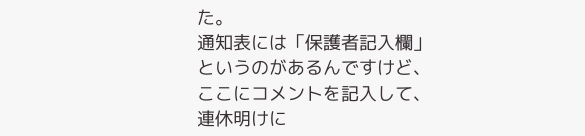た。
通知表には「保護者記入欄」
というのがあるんですけど、
ここにコメントを記入して、
連休明けに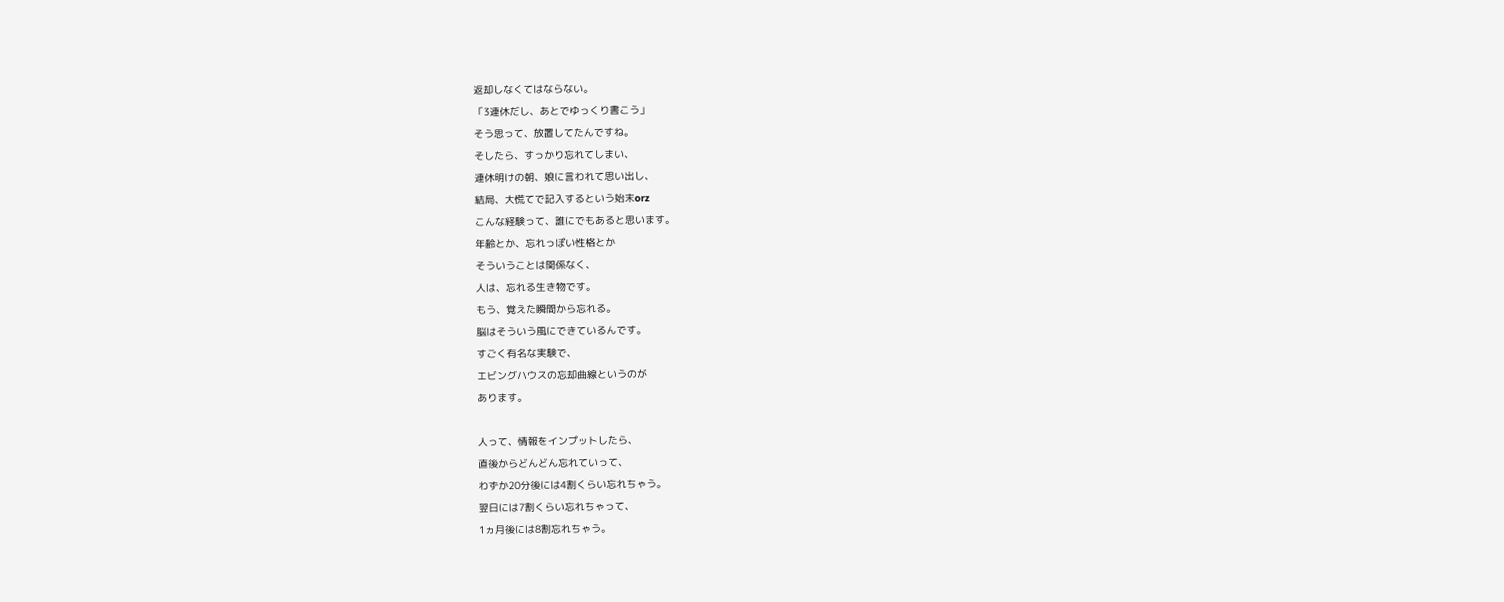返却しなくてはならない。
「3連休だし、あとでゆっくり書こう」
そう思って、放置してたんですね。
そしたら、すっかり忘れてしまい、
連休明けの朝、娘に言われて思い出し、
結局、大慌てで記入するという始末orz
こんな経験って、誰にでもあると思います。
年齢とか、忘れっぽい性格とか
そういうことは関係なく、
人は、忘れる生き物です。
もう、覚えた瞬間から忘れる。
脳はそういう風にできているんです。
すごく有名な実験で、
エビングハウスの忘却曲線というのが
あります。

人って、情報をインプットしたら、
直後からどんどん忘れていって、
わずか20分後には4割くらい忘れちゃう。
翌日には7割くらい忘れちゃって、
1ヵ月後には8割忘れちゃう。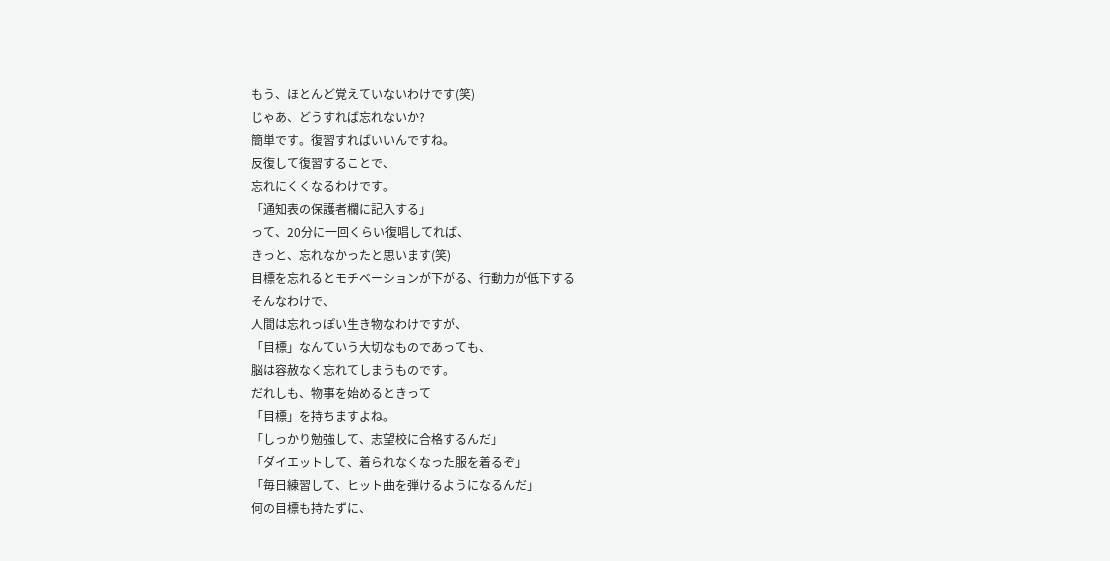もう、ほとんど覚えていないわけです(笑)
じゃあ、どうすれば忘れないか?
簡単です。復習すればいいんですね。
反復して復習することで、
忘れにくくなるわけです。
「通知表の保護者欄に記入する」
って、20分に一回くらい復唱してれば、
きっと、忘れなかったと思います(笑)
目標を忘れるとモチベーションが下がる、行動力が低下する
そんなわけで、
人間は忘れっぽい生き物なわけですが、
「目標」なんていう大切なものであっても、
脳は容赦なく忘れてしまうものです。
だれしも、物事を始めるときって
「目標」を持ちますよね。
「しっかり勉強して、志望校に合格するんだ」
「ダイエットして、着られなくなった服を着るぞ」
「毎日練習して、ヒット曲を弾けるようになるんだ」
何の目標も持たずに、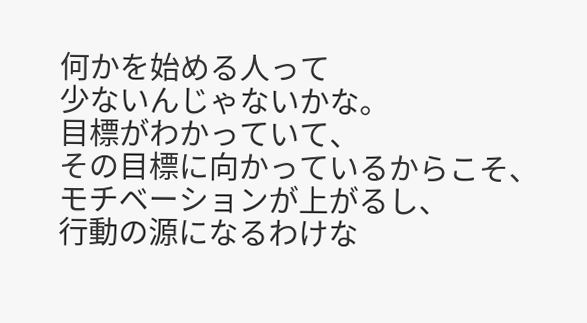何かを始める人って
少ないんじゃないかな。
目標がわかっていて、
その目標に向かっているからこそ、
モチベーションが上がるし、
行動の源になるわけな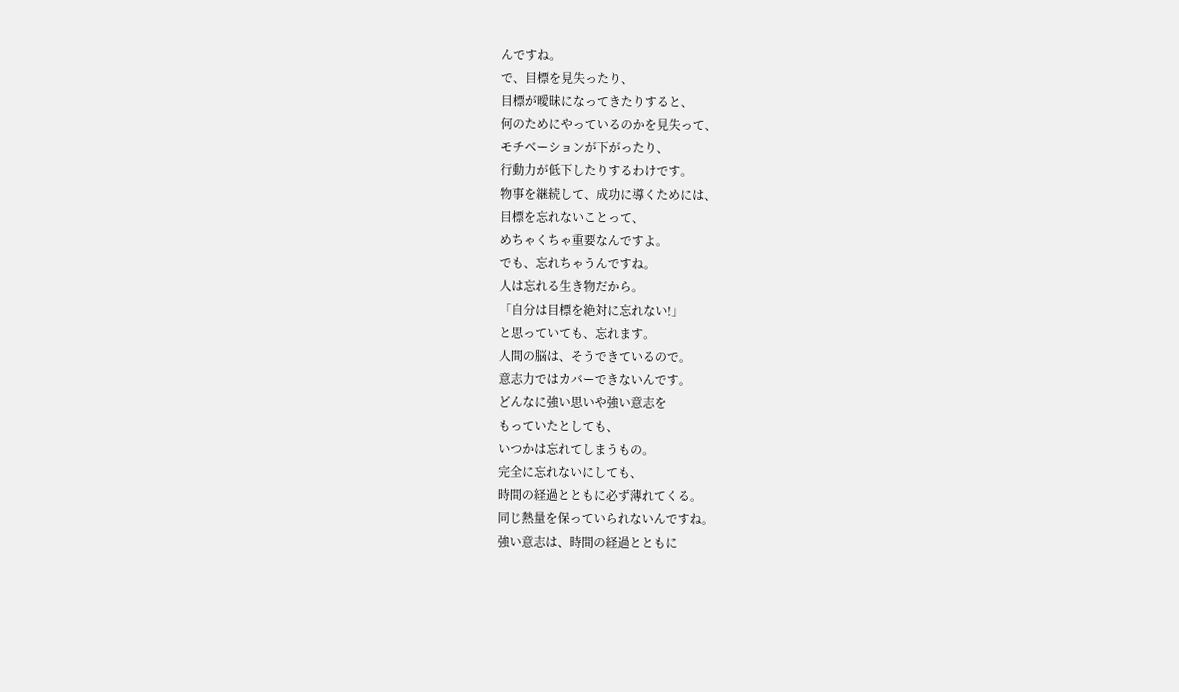んですね。
で、目標を見失ったり、
目標が曖昧になってきたりすると、
何のためにやっているのかを見失って、
モチベーションが下がったり、
行動力が低下したりするわけです。
物事を継続して、成功に導くためには、
目標を忘れないことって、
めちゃくちゃ重要なんですよ。
でも、忘れちゃうんですね。
人は忘れる生き物だから。
「自分は目標を絶対に忘れない!」
と思っていても、忘れます。
人間の脳は、そうできているので。
意志力ではカバーできないんです。
どんなに強い思いや強い意志を
もっていたとしても、
いつかは忘れてしまうもの。
完全に忘れないにしても、
時間の経過とともに必ず薄れてくる。
同じ熱量を保っていられないんですね。
強い意志は、時間の経過とともに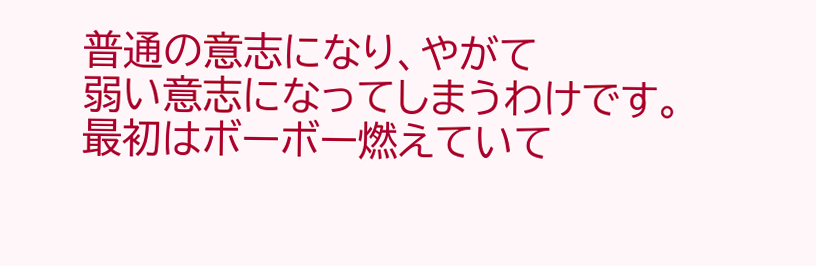普通の意志になり、やがて
弱い意志になってしまうわけです。
最初はボーボー燃えていて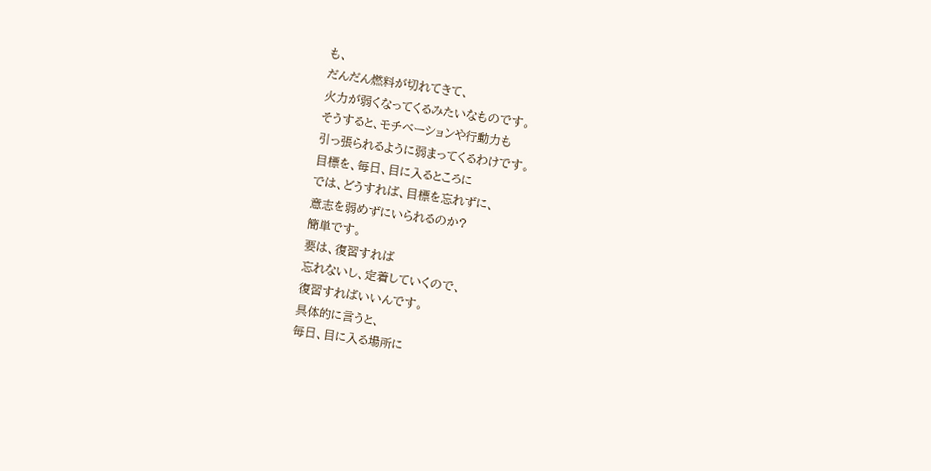も、
だんだん燃料が切れてきて、
火力が弱くなってくるみたいなものです。
そうすると、モチベーションや行動力も
引っ張られるように弱まってくるわけです。
目標を、毎日、目に入るところに
では、どうすれば、目標を忘れずに、
意志を弱めずにいられるのか?
簡単です。
要は、復習すれば
忘れないし、定着していくので、
復習すればいいんです。
具体的に言うと、
毎日、目に入る場所に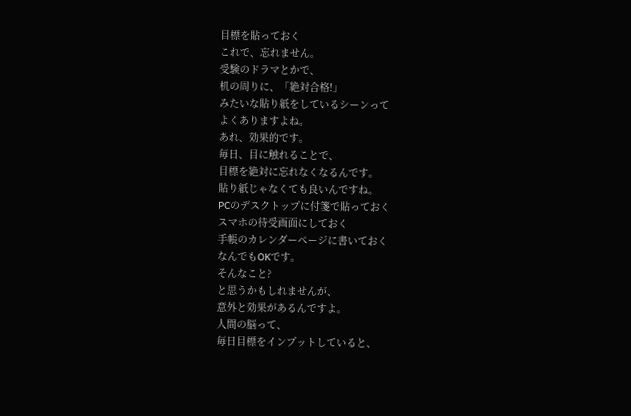目標を貼っておく
これで、忘れません。
受験のドラマとかで、
机の周りに、「絶対合格!」
みたいな貼り紙をしているシーンって
よくありますよね。
あれ、効果的です。
毎日、目に触れることで、
目標を絶対に忘れなくなるんです。
貼り紙じゃなくても良いんですね。
PCのデスクトップに付箋で貼っておく
スマホの待受画面にしておく
手帳のカレンダーページに書いておく
なんでもOKです。
そんなこと?
と思うかもしれませんが、
意外と効果があるんですよ。
人間の脳って、
毎日目標をインプットしていると、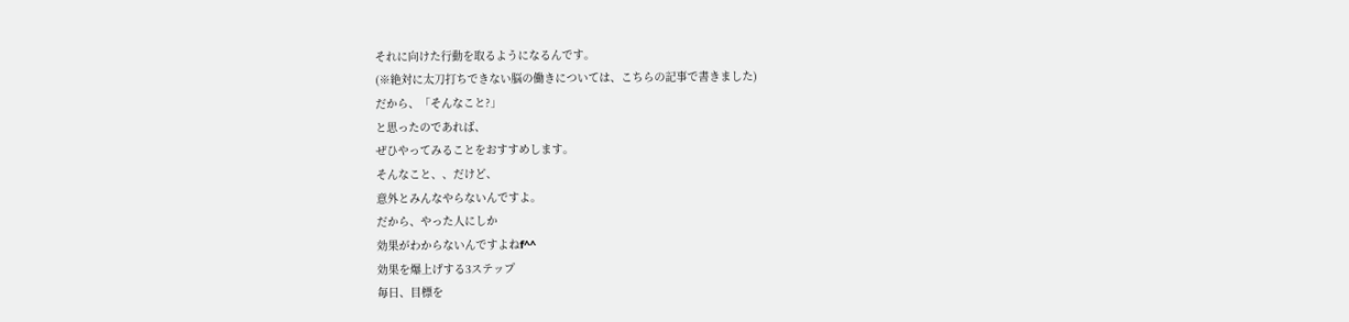それに向けた行動を取るようになるんです。
(※絶対に太刀打ちできない脳の働きについては、こちらの記事で書きました)
だから、「そんなこと?」
と思ったのであれば、
ぜひやってみることをおすすめします。
そんなこと、、だけど、
意外とみんなやらないんですよ。
だから、やった人にしか
効果がわからないんですよねf^^
効果を爆上げする3ステップ
毎日、目標を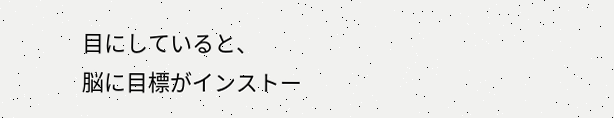目にしていると、
脳に目標がインストー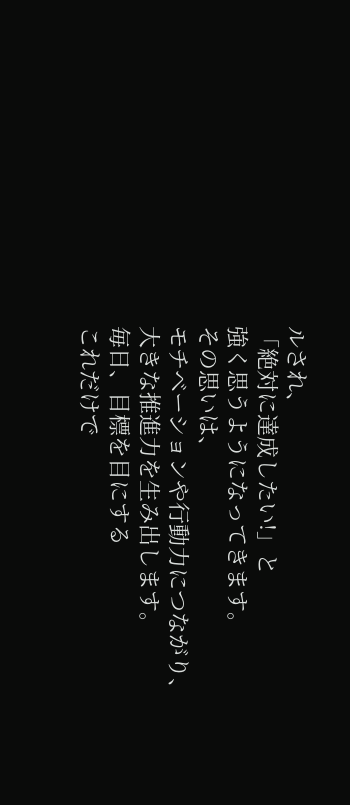ルされ、
「絶対に達成したい!」と
強く思うようになってきます。
その思いは、
モチベーションや行動力につながり、
大きな推進力を生み出します。
毎日、目標を目にする
これだけで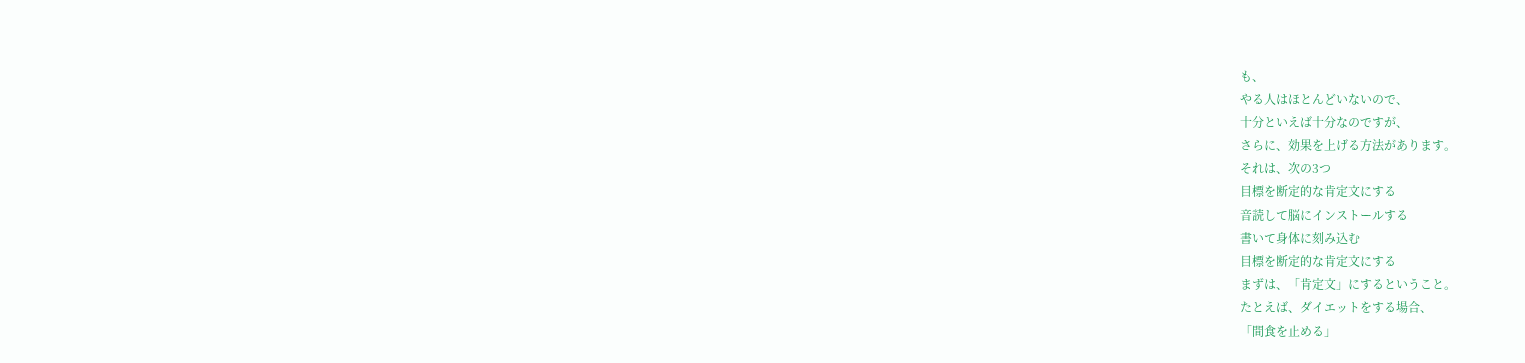も、
やる人はほとんどいないので、
十分といえば十分なのですが、
さらに、効果を上げる方法があります。
それは、次の3つ
目標を断定的な肯定文にする
音読して脳にインストールする
書いて身体に刻み込む
目標を断定的な肯定文にする
まずは、「肯定文」にするということ。
たとえば、ダイエットをする場合、
「間食を止める」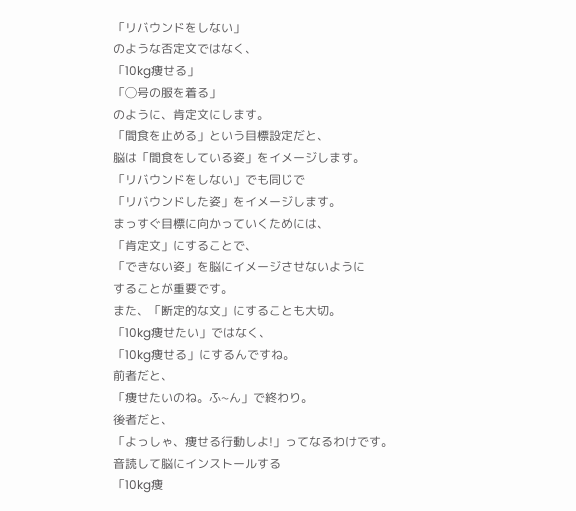「リバウンドをしない」
のような否定文ではなく、
「10kg痩せる」
「◯号の服を着る」
のように、肯定文にします。
「間食を止める」という目標設定だと、
脳は「間食をしている姿」をイメージします。
「リバウンドをしない」でも同じで
「リバウンドした姿」をイメージします。
まっすぐ目標に向かっていくためには、
「肯定文」にすることで、
「できない姿」を脳にイメージさせないように
することが重要です。
また、「断定的な文」にすることも大切。
「10kg痩せたい」ではなく、
「10kg痩せる」にするんですね。
前者だと、
「痩せたいのね。ふ~ん」で終わり。
後者だと、
「よっしゃ、痩せる行動しよ!」ってなるわけです。
音読して脳にインストールする
「10kg痩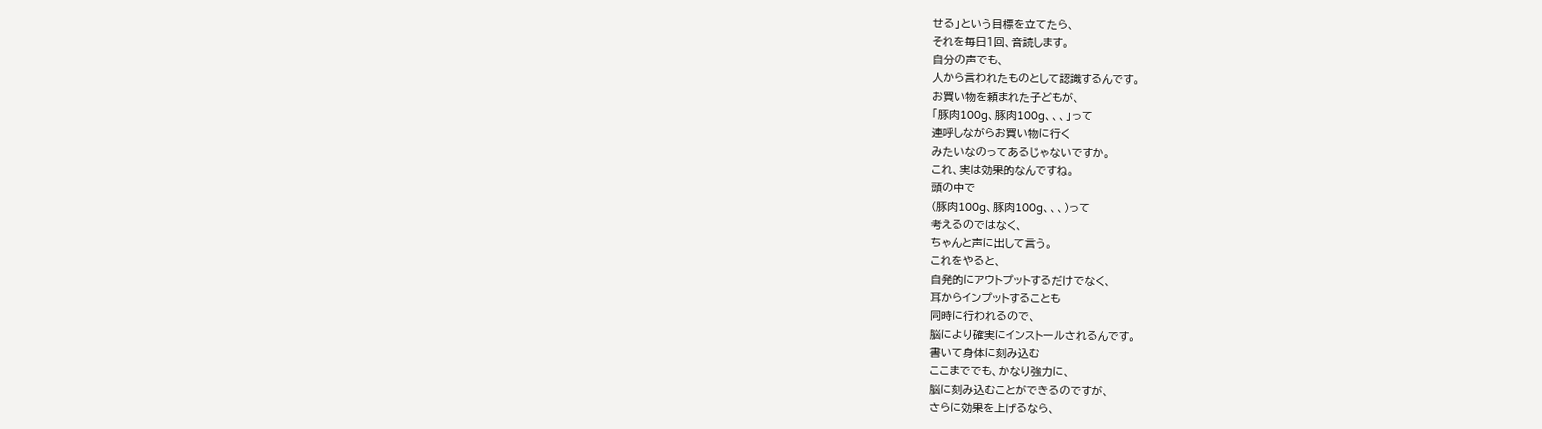せる」という目標を立てたら、
それを毎日1回、音読します。
自分の声でも、
人から言われたものとして認識するんです。
お買い物を頼まれた子どもが、
「豚肉100g、豚肉100g、、、」って
連呼しながらお買い物に行く
みたいなのってあるじゃないですか。
これ、実は効果的なんですね。
頭の中で
(豚肉100g、豚肉100g、、、)って
考えるのではなく、
ちゃんと声に出して言う。
これをやると、
自発的にアウトプットするだけでなく、
耳からインプットすることも
同時に行われるので、
脳により確実にインストールされるんです。
書いて身体に刻み込む
ここまででも、かなり強力に、
脳に刻み込むことができるのですが、
さらに効果を上げるなら、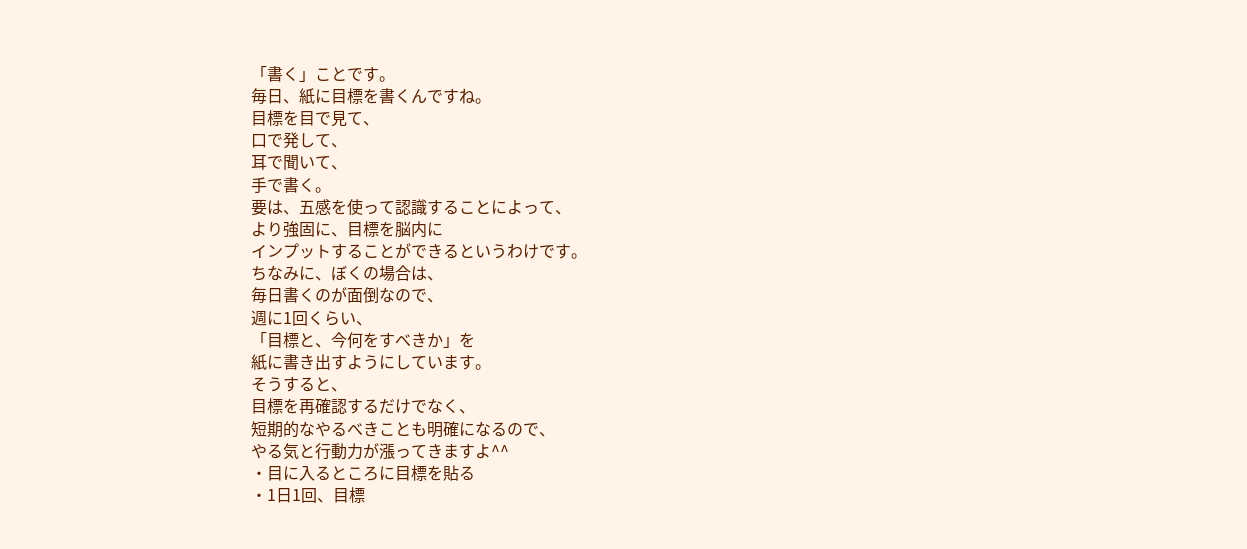「書く」ことです。
毎日、紙に目標を書くんですね。
目標を目で見て、
口で発して、
耳で聞いて、
手で書く。
要は、五感を使って認識することによって、
より強固に、目標を脳内に
インプットすることができるというわけです。
ちなみに、ぼくの場合は、
毎日書くのが面倒なので、
週に1回くらい、
「目標と、今何をすべきか」を
紙に書き出すようにしています。
そうすると、
目標を再確認するだけでなく、
短期的なやるべきことも明確になるので、
やる気と行動力が漲ってきますよ^^
・目に入るところに目標を貼る
・1日1回、目標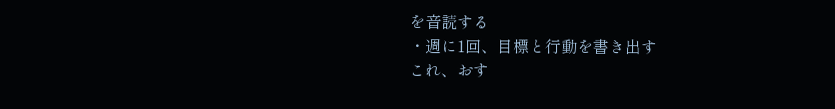を音読する
・週に1回、目標と行動を書き出す
これ、おす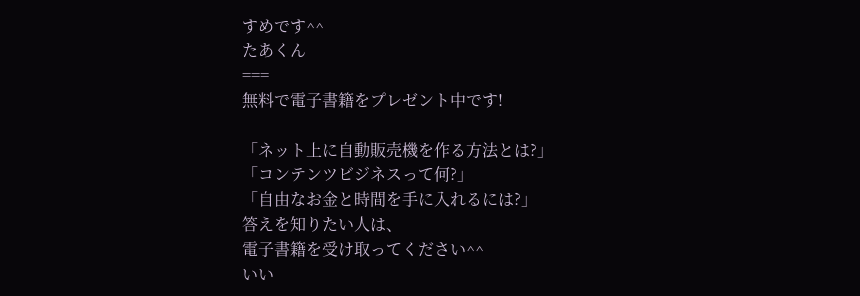すめです^^
たあくん
===
無料で電子書籍をプレゼント中です!

「ネット上に自動販売機を作る方法とは?」
「コンテンツビジネスって何?」
「自由なお金と時間を手に入れるには?」
答えを知りたい人は、
電子書籍を受け取ってください^^
いい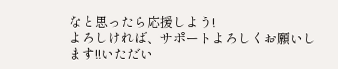なと思ったら応援しよう!
よろしければ、サポートよろしくお願いします!!いただい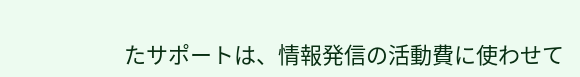たサポートは、情報発信の活動費に使わせて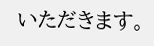いただきます。